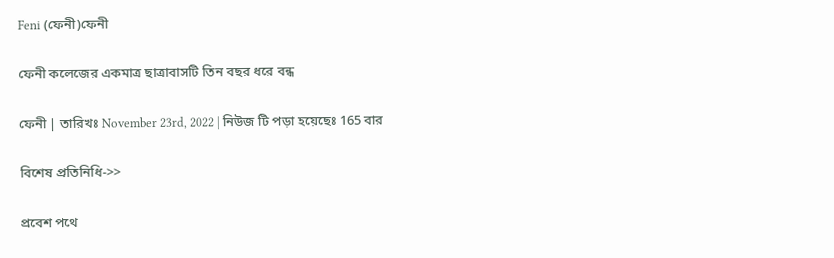Feni (ফেনী)ফেনী

ফেনী কলেজের একমাত্র ছাত্রাবাসটি তিন বছর ধরে বন্ধ

ফেনী | তারিখঃ November 23rd, 2022 | নিউজ টি পড়া হয়েছেঃ 165 বার

বিশেষ প্রতিনিধি->>

প্রবেশ পথে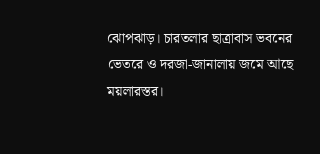ঝোপঝাড়। চারতলার ছাত্রাবাস ভবনের ভেতরে ও দরজা-জানালায় জমে আছে ময়লারস্তর।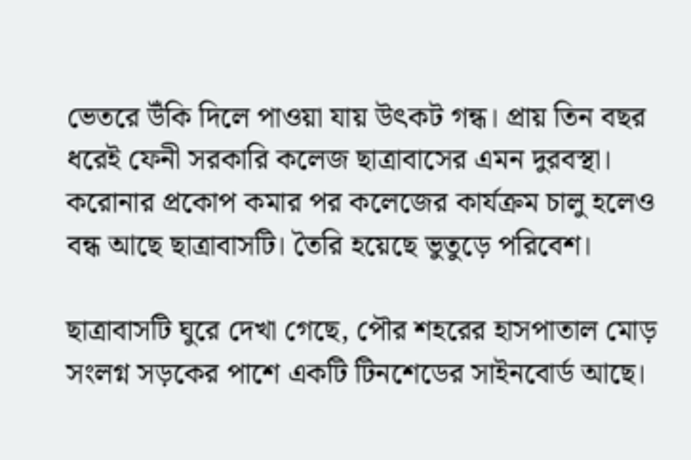ভেতরে উঁকি দিলে পাওয়া যায় উৎকট গন্ধ। প্রায় তিন বছর ধরেই ফেনী সরকারি কলেজ ছাত্রাবাসের এমন দুরবস্থা। করোনার প্রকোপ কমার পর কলেজের কার্যক্রম চালু হলেও বন্ধ আছে ছাত্রাবাসটি। তৈরি হয়েছে ভুতুড়ে পরিবেশ।

ছাত্রাবাসটি ঘুরে দেখা গেছে, পৌর শহরের হাসপাতাল মোড় সংলগ্ন সড়কের পাশে একটি টিনশেডের সাইনবোর্ড আছে।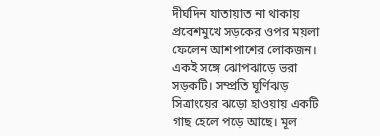দীর্ঘদিন যাতায়াত না থাকায় প্রবেশমুখে সড়কের ওপর ময়লা ফেলেন আশপাশের লোকজন। একই সঙ্গে ঝোপঝাড়ে ভরা সড়কটি। সম্প্রতি ঘূর্ণিঝড় সিত্রাংয়ের ঝড়ো হাওয়ায় একটি গাছ হেলে পড়ে আছে। মূল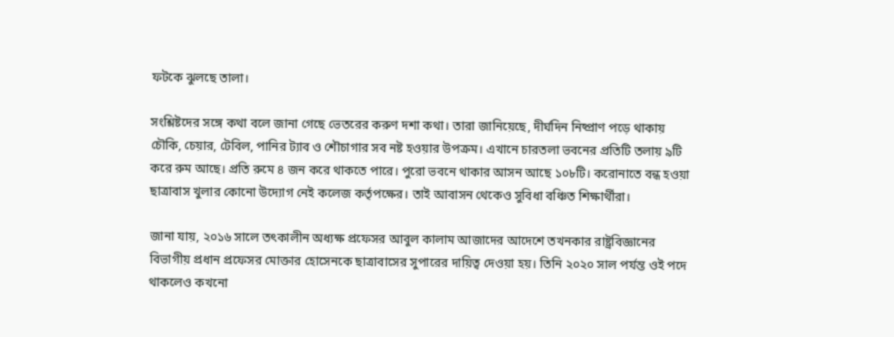ফটকে ঝুলছে তালা।

সংশ্লিষ্টদের সঙ্গে কথা বলে জানা গেছে ভেতরের করুণ দশা কথা। তারা জানিয়েছে, দীর্ঘদিন নিষ্প্রাণ পড়ে থাকায় চৌকি, চেয়ার, টেবিল, পানির ট্যাব ও শৌচাগার সব নষ্ট হওয়ার উপক্রম। এখানে চারতলা ভবনের প্রতিটি তলায় ৯টি করে রুম আছে। প্রতি রুমে ৪ জন করে থাকতে পারে। পুরো ভবনে থাকার আসন আছে ১০৮টি। করোনাতে বন্ধ হওয়া ছাত্রাবাস খুলার কোনো উদ্যোগ নেই কলেজ কর্তৃপক্ষের। তাই আবাসন থেকেও সুবিধা বঞ্চিত শিক্ষার্থীরা।

জানা যায়, ২০১৬ সালে তৎকালীন অধ্যক্ষ প্রফেসর আবুল কালাম আজাদের আদেশে তখনকার রাষ্ট্রবিজ্ঞানের বিভাগীয় প্রধান প্রফেসর মোক্তার হোসেনকে ছাত্রাবাসের সুপারের দায়িত্ব দেওয়া হয়। তিনি ২০২০ সাল পর্যন্ত ওই পদে থাকলেও কখনো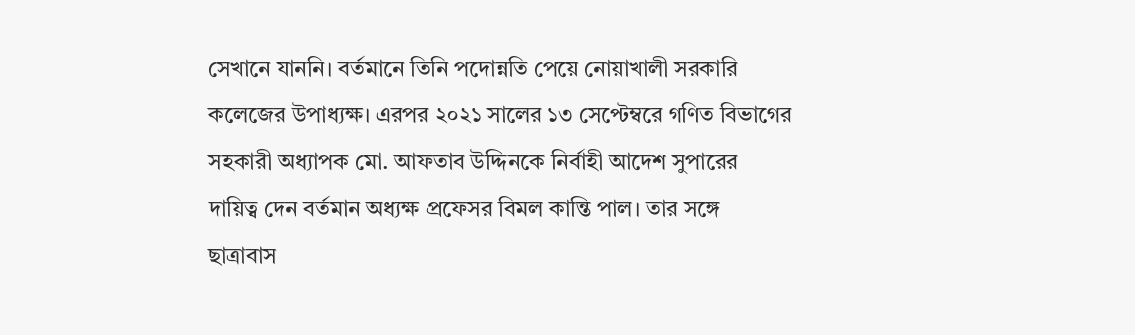সেখানে যাননি। বর্তমানে তিনি পদোন্নতি পেয়ে নোয়াখালী সরকারি কলেজের উপাধ্যক্ষ। এরপর ২০২১ সালের ১৩ সেপ্টেম্বরে গণিত বিভাগের সহকারী অধ্যাপক মো. আফতাব উদ্দিনকে নির্বাহী আদেশ সুপারের দায়িত্ব দেন বর্তমান অধ্যক্ষ প্রফেসর বিমল কান্তি পাল। তার সঙ্গে ছাত্রাবাস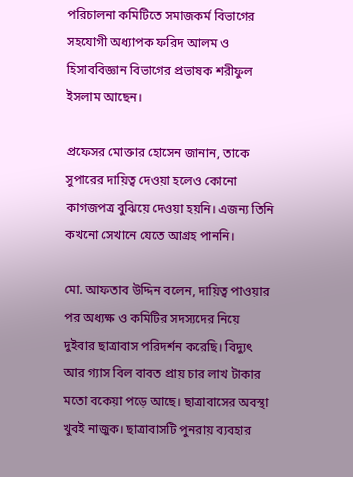পরিচালনা কমিটিতে সমাজকর্ম বিভাগের সহযোগী অধ্যাপক ফরিদ আলম ও হিসাববিজ্ঞান বিভাগের প্রভাষক শরীফুল ইসলাম আছেন।

প্রফেসর মোক্তার হোসেন জানান, তাকে সুপারের দায়িত্ব দেওয়া হলেও কোনো কাগজপত্র বুঝিয়ে দেওয়া হয়নি। এজন্য তিনি কখনো সেখানে যেতে আগ্রহ পাননি।

মো. আফতাব উদ্দিন বলেন, দায়িত্ব পাওয়ার পর অধ্যক্ষ ও কমিটির সদস্যদের নিয়ে দুইবার ছাত্রাবাস পরিদর্শন করেছি। বিদ্যুৎ আর গ্যাস বিল বাবত প্রায় চার লাখ টাকার মতো বকেয়া পড়ে আছে। ছাত্রাবাসের অবস্থা খুবই নাজুক। ছাত্রাবাসটি পুনরায় ব্যবহার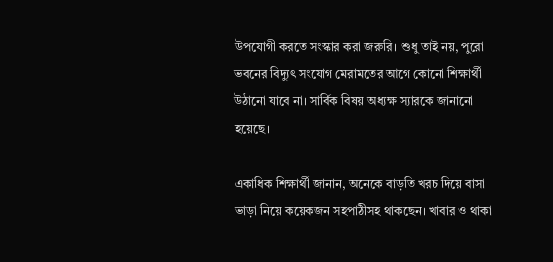উপযোগী করতে সংস্কার করা জরুরি। শুধু তাই নয়, পুরো ভবনের বিদ্যুৎ সংযোগ মেরামতের আগে কোনো শিক্ষার্থী উঠানো যাবে না। সার্বিক বিষয় অধ্যক্ষ স্যারকে জানানো হয়েছে।

একাধিক শিক্ষার্থী জানান, অনেকে বাড়তি খরচ দিয়ে বাসা ভাড়া নিয়ে কয়েকজন সহপাঠীসহ থাকছেন। খাবার ও থাকা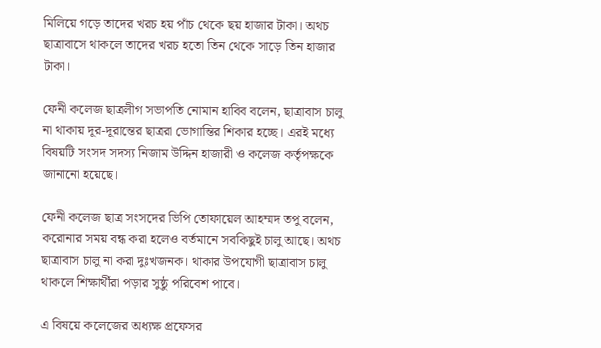মিলিয়ে গড়ে তাদের খরচ হয় পাঁচ থেকে ছয় হাজার টাকা। অথচ ছাত্রাবাসে থাকলে তাদের খরচ হতো তিন থেকে সাড়ে তিন হাজার টাকা।

ফেনী কলেজ ছাত্রলীগ সভাপতি নোমান হাবিব বলেন, ছাত্রাবাস চালু না থাকায় দূর-দূরান্তের ছাত্ররা ভোগান্তির শিকার হচ্ছে। এরই মধ্যে বিষয়টি সংসদ সদস্য নিজাম উদ্দিন হাজারী ও কলেজ কর্তৃপক্ষকে জানানো হয়েছে।

ফেনী কলেজ ছাত্র সংসদের ভিপি তোফায়েল আহম্মদ তপু বলেন, করোনার সময় বন্ধ করা হলেও বর্তমানে সবকিছুই চালু আছে। অথচ ছাত্রাবাস চালু না করা দুঃখজনক। থাকার উপযোগী ছাত্রাবাস চালু থাকলে শিক্ষার্থীরা পড়ার সুষ্ঠু পরিবেশ পাবে।

এ বিষয়ে কলেজের অধ্যক্ষ প্রফেসর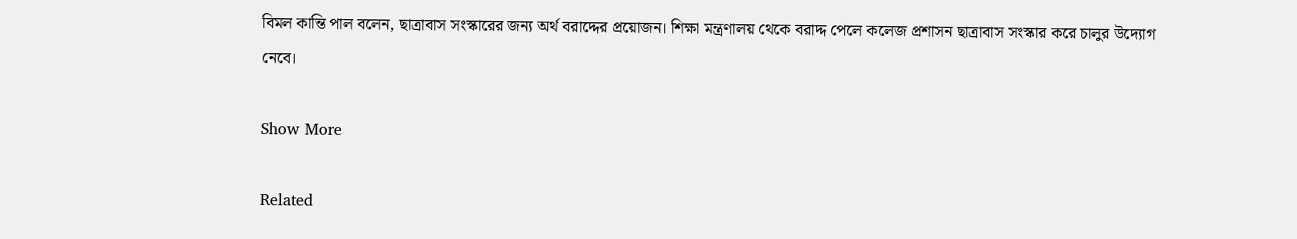বিমল কান্তি পাল বলেন, ছাত্রাবাস সংস্কারের জন্য অর্থ বরাদ্দের প্রয়োজন। শিক্ষা মন্ত্রণালয় থেকে বরাদ্দ পেলে কলেজ প্রশাসন ছাত্রাবাস সংস্কার করে চালুর উদ্যোগ নেবে।

Show More

Related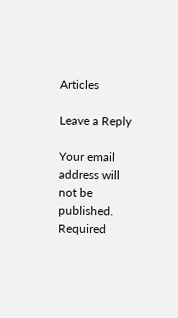Articles

Leave a Reply

Your email address will not be published. Required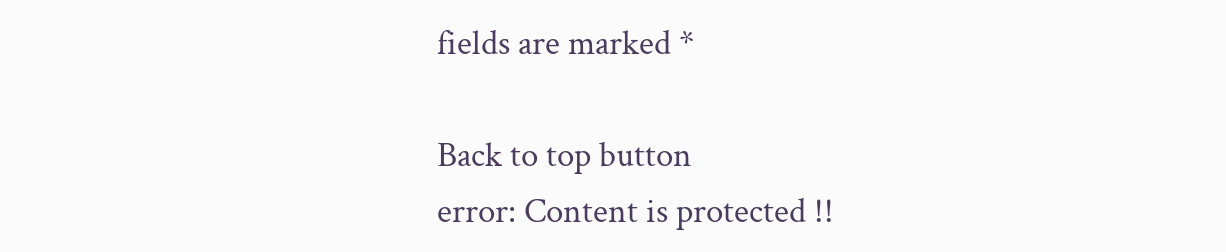fields are marked *

Back to top button
error: Content is protected !!